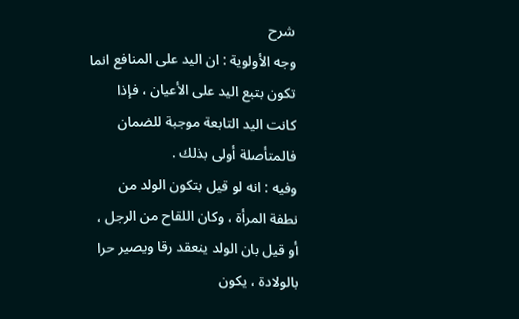شرح
وجه الأولوية : ان اليد على المنافع انما تكون بتبع اليد على الأعيان ، فإذا كانت اليد التابعة موجبة للضمان فالمتأصلة أولى بذلك .
وفيه : انه لو قيل بتكون الولد من نطفة المرأة ، وكان اللقاح من الرجل ، أو قيل بان الولد ينعقد رقا ويصير حرا بالولادة ، يكون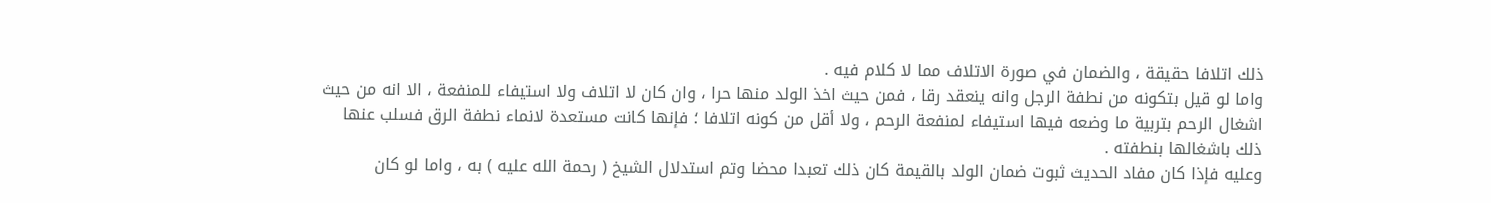ذلك اتلافا حقيقة ، والضمان في صورة الاتلاف مما لا كلام فيه .
واما لو قيل بتكونه من نطفة الرجل وانه ينعقد رقا ، فمن حيث اخذ الولد منها حرا ، وان كان لا اتلاف ولا استيفاء للمنفعة ، الا انه من حيث اشغال الرحم بتربية ما وضعه فيها استيفاء لمنفعة الرحم ، ولا أقل من كونه اتلافا ؛ فإنها كانت مستعدة لانماء نطفة الرق فسلب عنها ذلك باشغالها بنطفته .
وعليه فإذا كان مفاد الحديث ثبوت ضمان الولد بالقيمة كان ذلك تعبدا محضا وتم استدلال الشيخ ( رحمة الله عليه ) به ، واما لو كان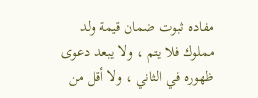مفاده ثبوت ضمان قيمة ولد مملوك فلا يتم ، ولا يبعد دعوى ظهوره في الثاني ، ولا أقل من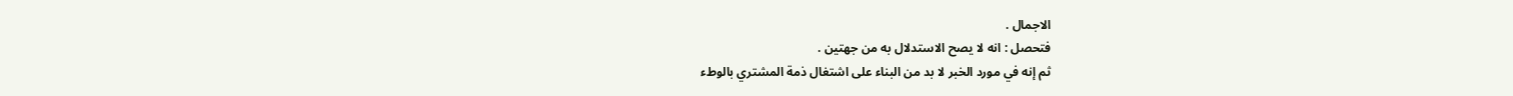الاجمال .
فتحصل : انه لا يصح الاستدلال به من جهتين .
ثم إنه في مورد الخبر لا بد من البناء على اشتغال ذمة المشتري بالوطء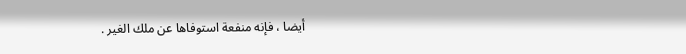أيضا ، فإنه منفعة استوفاها عن ملك الغير .